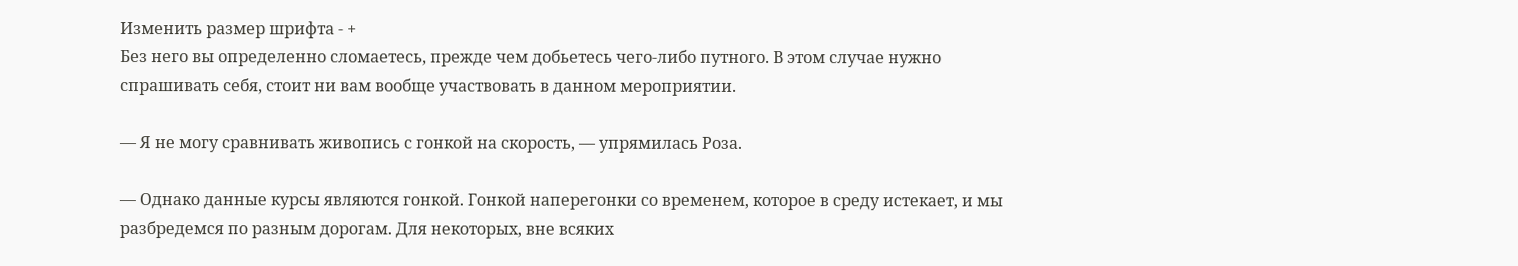Изменить размер шрифта - +
Без него вы определенно сломаетесь, прежде чем добьетесь чего-либо путного. В этом случае нужно спрашивать себя, стоит ни вам вообще участвовать в данном мероприятии.

— Я не могу сравнивать живопись с гонкой на скорость, — упрямилась Роза.

— Однако данные курсы являются гонкой. Гонкой наперегонки со временем, которое в среду истекает, и мы разбредемся по разным дорогам. Для некоторых, вне всяких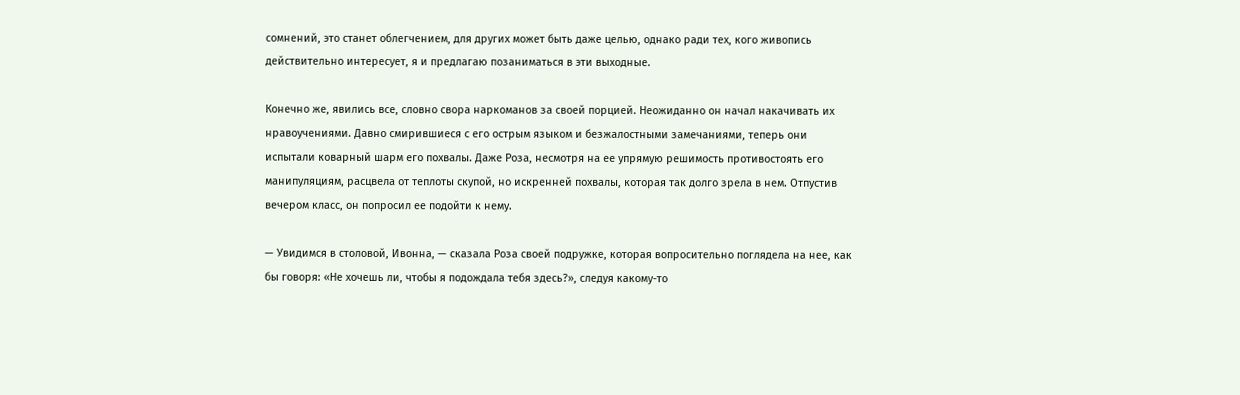сомнений, это станет облегчением, для других может быть даже целью, однако ради тех, кого живопись действительно интересует, я и предлагаю позаниматься в эти выходные.

Конечно же, явились все, словно свора наркоманов за своей порцией. Неожиданно он начал накачивать их нравоучениями. Давно смирившиеся с его острым языком и безжалостными замечаниями, теперь они испытали коварный шарм его похвалы. Даже Роза, несмотря на ее упрямую решимость противостоять его манипуляциям, расцвела от теплоты скупой, но искренней похвалы, которая так долго зрела в нем. Отпустив вечером класс, он попросил ее подойти к нему.

— Увидимся в столовой, Ивонна, — сказала Роза своей подружке, которая вопросительно поглядела на нее, как бы говоря: «Не хочешь ли, чтобы я подождала тебя здесь?», следуя какому-то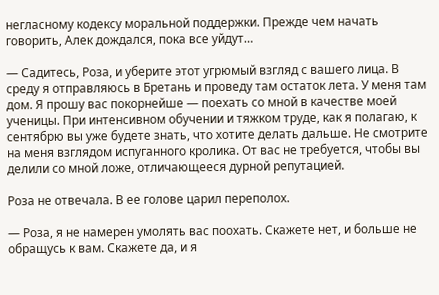негласному кодексу моральной поддержки. Прежде чем начать говорить, Алек дождался, пока все уйдут…

— Садитесь, Роза, и уберите этот угрюмый взгляд с вашего лица. В среду я отправляюсь в Бретань и проведу там остаток лета. У меня там дом. Я прошу вас покорнейше — поехать со мной в качестве моей ученицы. При интенсивном обучении и тяжком труде, как я полагаю, к сентябрю вы уже будете знать, что хотите делать дальше. Не смотрите на меня взглядом испуганного кролика. От вас не требуется, чтобы вы делили со мной ложе, отличающееся дурной репутацией.

Роза не отвечала. В ее голове царил переполох.

— Роза, я не намерен умолять вас поохать. Скажете нет, и больше не обращусь к вам. Скажете да, и я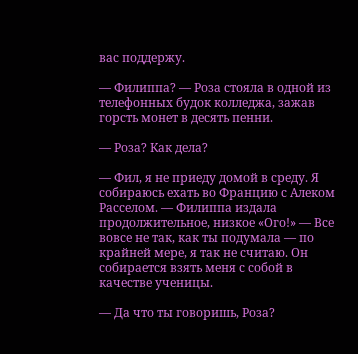вас поддержу.

— Филиппа? — Роза стояла в одной из телефонных будок колледжа, зажав горсть монет в десять пенни.

— Роза? Как дела?

— Фил, я не приеду домой в среду. Я собираюсь ехать во Францию с Алеком Расселом. — Филиппа издала продолжительное, низкое «Ого!» — Все вовсе не так, как ты подумала — по крайней мере, я так не считаю. Он собирается взять меня с собой в качестве ученицы.

— Да что ты говоришь, Роза?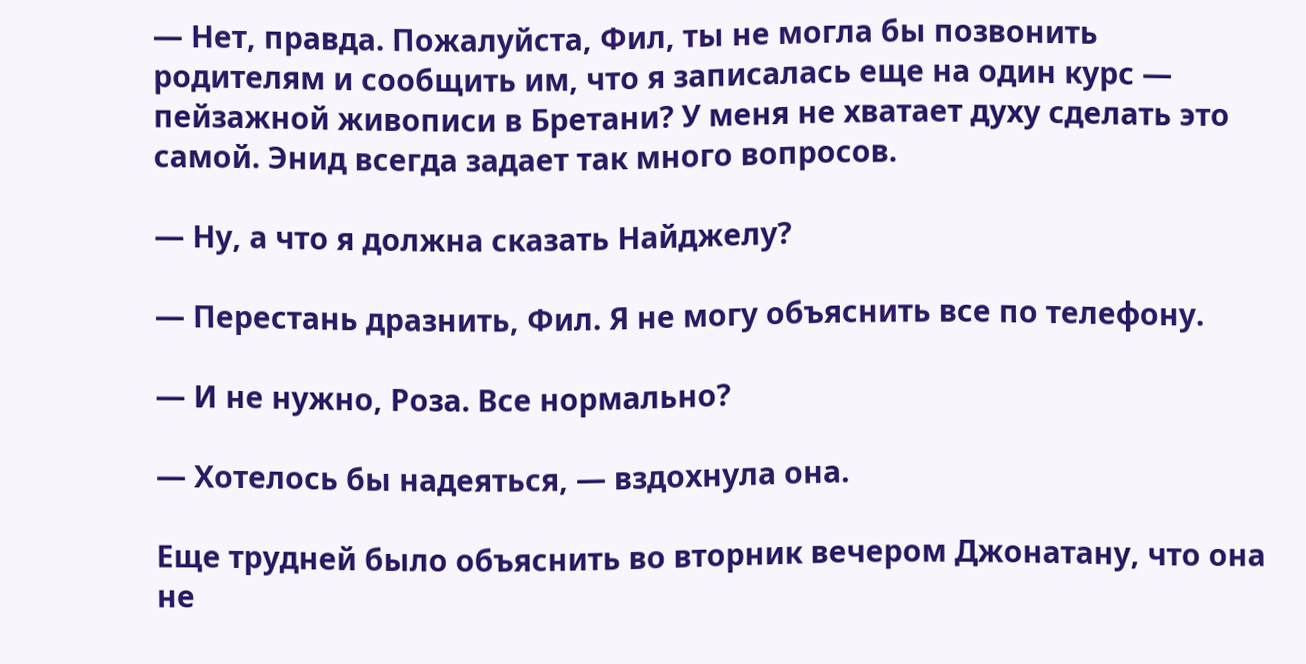— Нет, правда. Пожалуйста, Фил, ты не могла бы позвонить родителям и сообщить им, что я записалась еще на один курс — пейзажной живописи в Бретани? У меня не хватает духу сделать это самой. Энид всегда задает так много вопросов.

— Ну, а что я должна сказать Найджелу?

— Перестань дразнить, Фил. Я не могу объяснить все по телефону.

— И не нужно, Роза. Все нормально?

— Хотелось бы надеяться, — вздохнула она.

Еще трудней было объяснить во вторник вечером Джонатану, что она не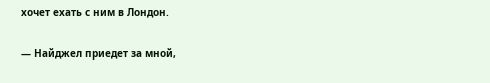хочет ехать с ним в Лондон.

— Найджел приедет за мной,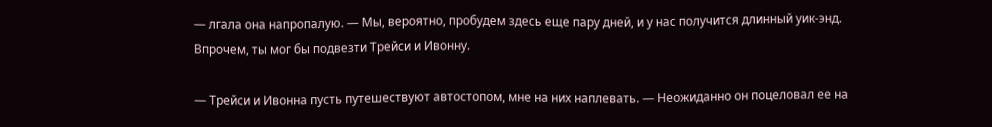— лгала она напропалую. — Мы, вероятно, пробудем здесь еще пару дней, и у нас получится длинный уик-энд. Впрочем, ты мог бы подвезти Трейси и Ивонну.

— Трейси и Ивонна пусть путешествуют автостопом, мне на них наплевать. — Неожиданно он поцеловал ее на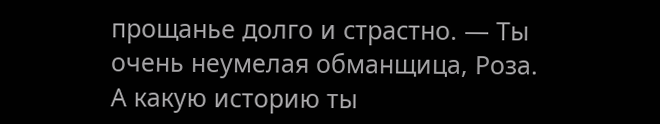прощанье долго и страстно. — Ты очень неумелая обманщица, Роза. А какую историю ты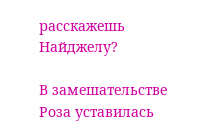расскажешь Найджелу?

В замешательстве Роза уставилась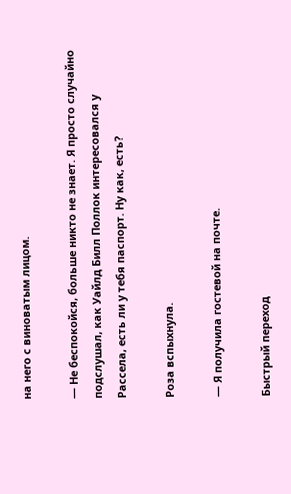на него с виноватым лицом.

— Не беспокойся, больше никто не знает. Я просто случайно подслушал, как Уайлд Билл Поллок интересовался у Рассела, есть ли у тебя паспорт. Ну как, есть?

Роза вспыхнула.

— Я получила гостевой на почте.

Быстрый переход